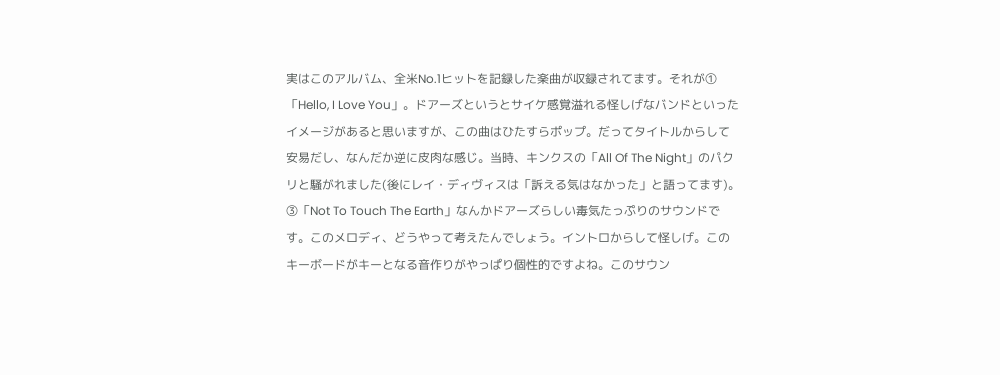実はこのアルバム、全米No.1ヒットを記録した楽曲が収録されてます。それが①「Hello, I Love You」。ドアーズというとサイケ感覚溢れる怪しげなバンドといったイメージがあると思いますが、この曲はひたすらポップ。だってタイトルからして安易だし、なんだか逆に皮肉な感じ。当時、キンクスの「All Of The Night」のパクリと騒がれました(後にレイ・ディヴィスは「訴える気はなかった」と語ってます)。
③「Not To Touch The Earth」なんかドアーズらしい毒気たっぷりのサウンドです。このメロディ、どうやって考えたんでしょう。イントロからして怪しげ。このキーボードがキーとなる音作りがやっぱり個性的ですよね。このサウン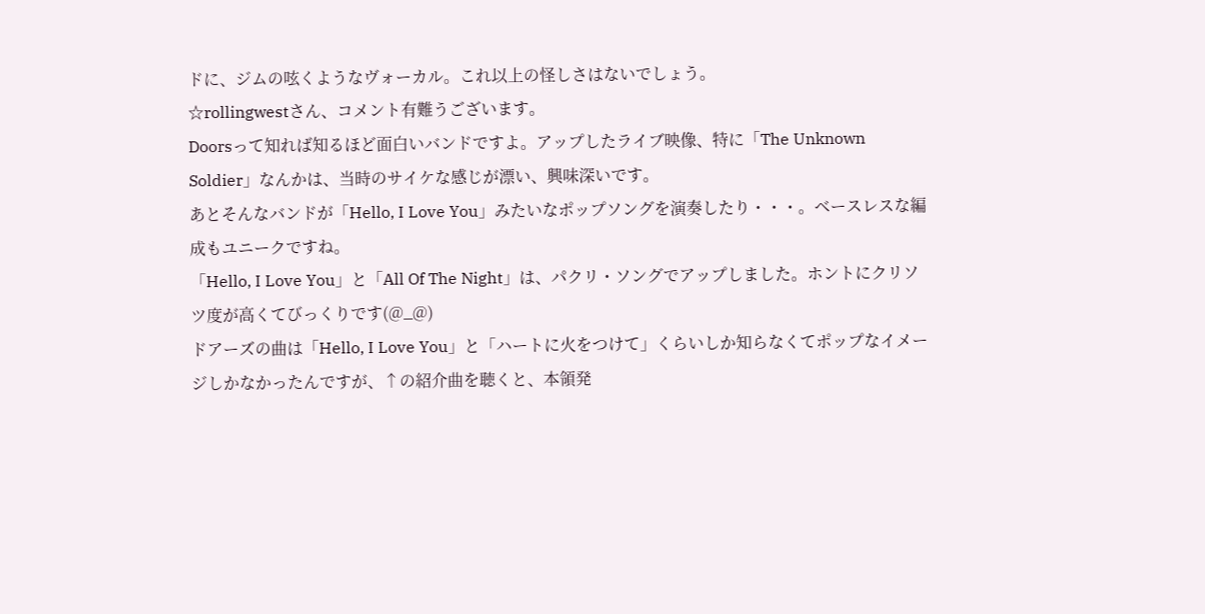ドに、ジムの呟くようなヴォーカル。これ以上の怪しさはないでしょう。
☆rollingwestさん、コメント有難うございます。
Doorsって知れば知るほど面白いバンドですよ。アップしたライブ映像、特に「The Unknown Soldier」なんかは、当時のサイケな感じが漂い、興味深いです。
あとそんなバンドが「Hello, I Love You」みたいなポップソングを演奏したり・・・。ベースレスな編成もユニークですね。
「Hello, I Love You」と「All Of The Night」は、パクリ・ソングでアップしました。ホントにクリソツ度が高くてびっくりです(@_@)
ドアーズの曲は「Hello, I Love You」と「ハートに火をつけて」くらいしか知らなくてポップなイメージしかなかったんですが、↑の紹介曲を聴くと、本領発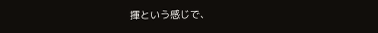揮という感じで、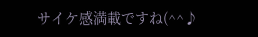サイケ感満載ですね(^^♪